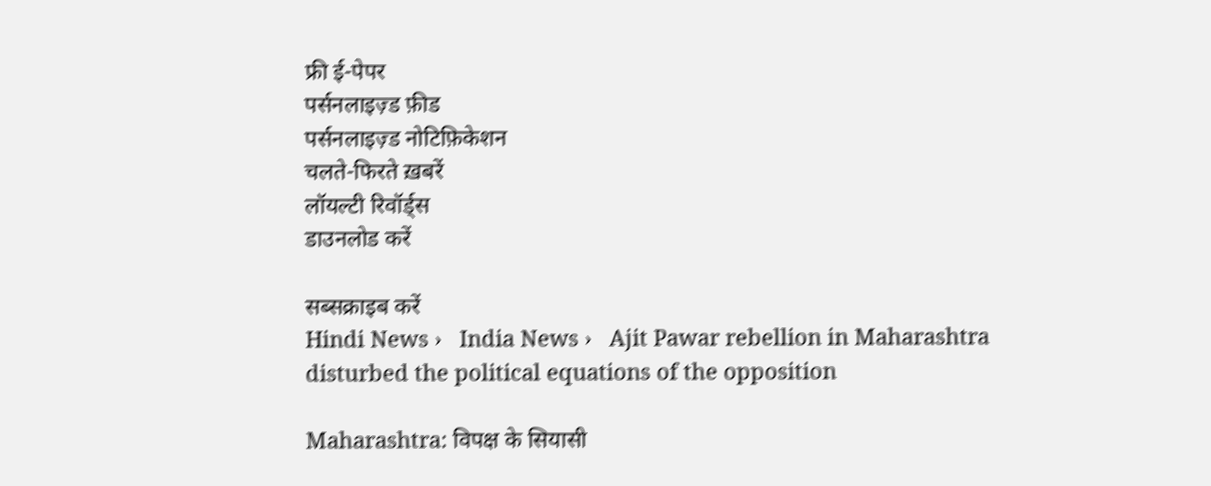फ्री ई-पेपर
पर्सनलाइज़्ड फ़ीड
पर्सनलाइज़्ड नोटिफ़िकेशन
चलते-फिरते ख़बरें
लॉयल्टी रिवॉर्ड्स
डाउनलोड करें

सब्सक्राइब करें
Hindi News ›   India News ›   Ajit Pawar rebellion in Maharashtra disturbed the political equations of the opposition

Maharashtra: विपक्ष के सियासी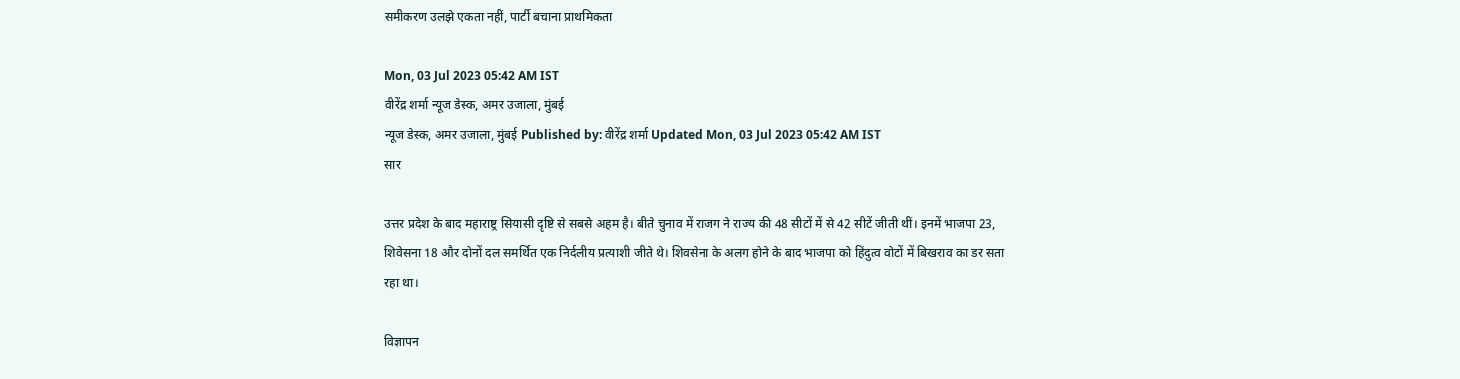समीकरण उलझे एकता नहीं, पार्टी बचाना प्राथमिकता

Mon, 03 Jul 2023 05:42 AM IST
वीरेंद्र शर्मा न्यूज डेस्क, अमर उजाला, मुंबई
न्यूज डेस्क, अमर उजाला, मुंबई Published by: वीरेंद्र शर्मा Updated Mon, 03 Jul 2023 05:42 AM IST
सार

उत्तर प्रदेश के बाद महाराष्ट्र सियासी दृष्टि से सबसे अहम है। बीते चुनाव में राजग ने राज्य की 48 सीटों में से 42 सीटें जीती थीं। इनमें भाजपा 23, शिवेसना 18 और दोनों दल समर्थित एक निर्दलीय प्रत्याशी जीते थे। शिवसेना के अलग होने के बाद भाजपा को हिंदुत्व वोटों में बिखराव का डर सता रहा था।

विज्ञापन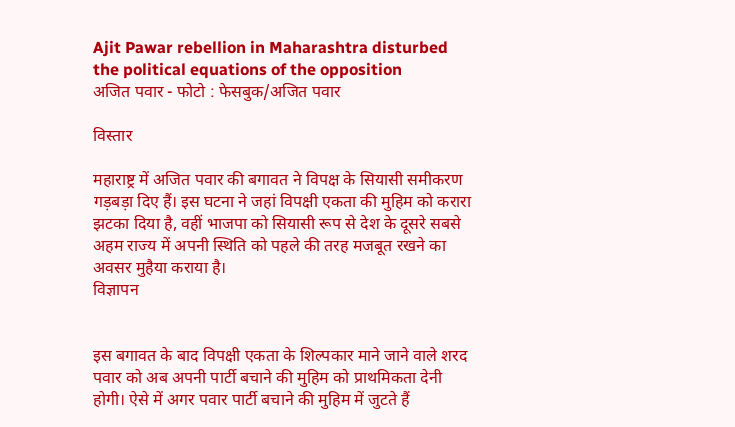Ajit Pawar rebellion in Maharashtra disturbed the political equations of the opposition
अजित पवार - फोटो : फेसबुक/अजित पवार

विस्तार

महाराष्ट्र में अजित पवार की बगावत ने विपक्ष के सियासी समीकरण गड़बड़ा दिए हैं। इस घटना ने जहां विपक्षी एकता की मुहिम को करारा झटका दिया है, वहीं भाजपा को सियासी रूप से देश के दूसरे सबसे अहम राज्य में अपनी स्थिति को पहले की तरह मजबूत रखने का अवसर मुहैया कराया है।
विज्ञापन


इस बगावत के बाद विपक्षी एकता के शिल्पकार माने जाने वाले शरद पवार को अब अपनी पार्टी बचाने की मुहिम को प्राथमिकता देनी होगी। ऐसे में अगर पवार पार्टी बचाने की मुहिम में जुटते हैं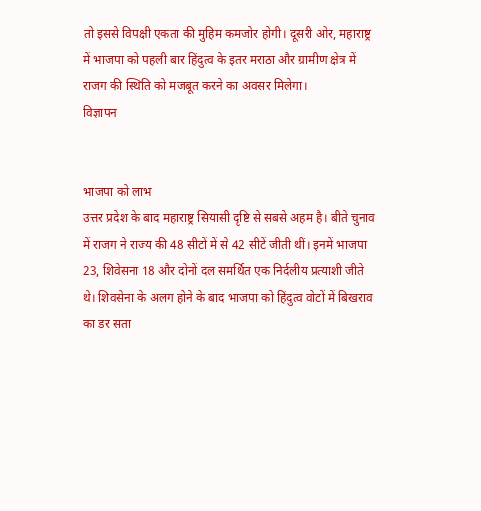तो इससे विपक्षी एकता की मुहिम कमजोर होगी। दूसरी ओर, महाराष्ट्र में भाजपा को पहली बार हिंदुत्व के इतर मराठा और ग्रामीण क्षेत्र में राजग की स्थिति को मजबूत करने का अवसर मिलेगा।
विज्ञापन


भाजपा को लाभ
उत्तर प्रदेश के बाद महाराष्ट्र सियासी दृष्टि से सबसे अहम है। बीते चुनाव में राजग ने राज्य की 48 सीटों में से 42 सीटें जीती थीं। इनमें भाजपा 23, शिवेसना 18 और दोनों दल समर्थित एक निर्दलीय प्रत्याशी जीते थे। शिवसेना के अलग होने के बाद भाजपा को हिंदुत्व वोटों में बिखराव का डर सता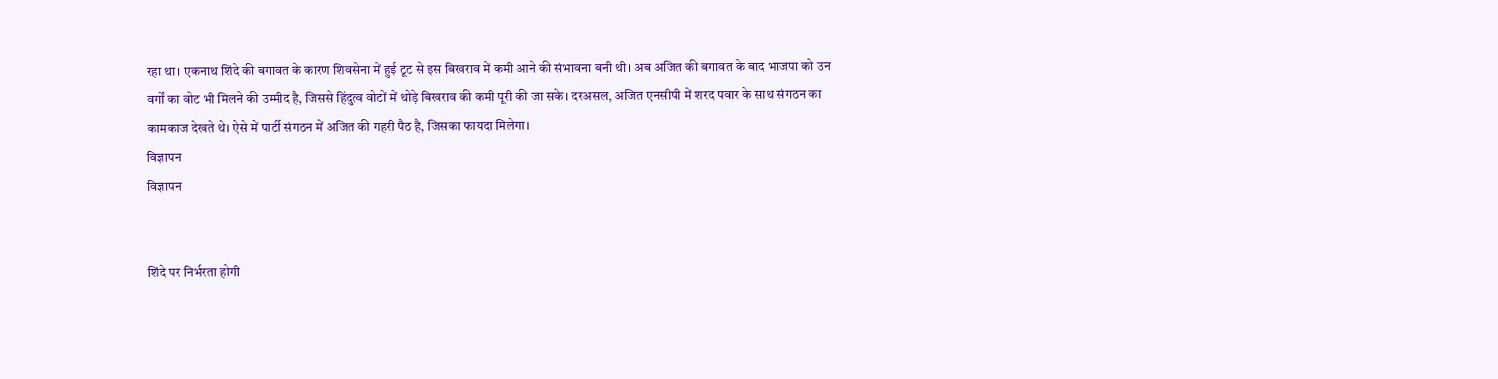रहा था। एकनाथ शिंदे की बगावत के कारण शिवसेना में हुई टूट से इस बिखराव में कमी आने की संभावना बनी थी। अब अजित की बगावत के बाद भाजपा को उन वर्गों का वोट भी मिलने की उम्मीद है, जिससे हिंदुत्व वोटों में थोड़े बिखराव की कमी पूरी की जा सके। दरअसल, अजित एनसीपी में शरद पवार के साथ संगठन का कामकाज देखते थे। ऐसे में पार्टी संगठन में अजित की गहरी पैठ है, जिसका फायदा मिलेगा।
विज्ञापन
विज्ञापन


शिंदे पर निर्भरता होगी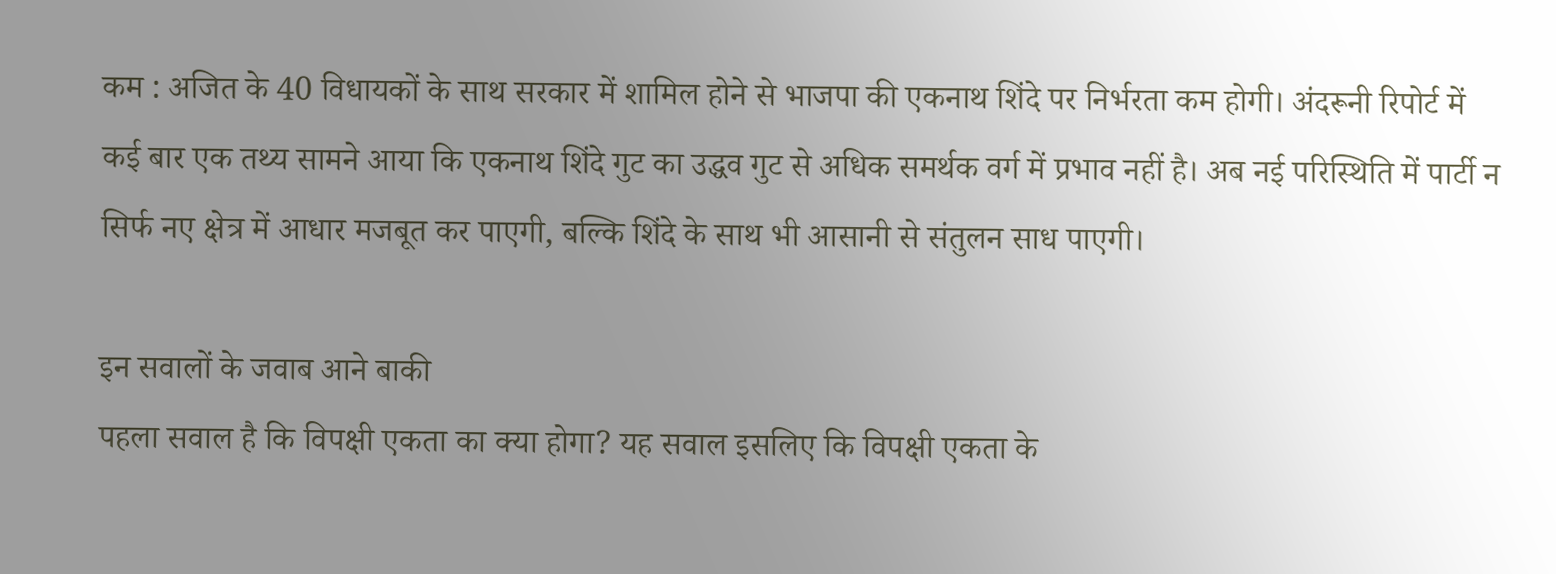कम : अजित के 40 विधायकों के साथ सरकार में शामिल होने से भाजपा की एकनाथ शिंदे पर निर्भरता कम होगी। अंदरूनी रिपोर्ट में कई बार एक तथ्य सामने आया कि एकनाथ शिंदे गुट का उद्धव गुट से अधिक समर्थक वर्ग में प्रभाव नहीं है। अब नई परिस्थिति में पार्टी न सिर्फ नए क्षेत्र में आधार मजबूत कर पाएगी, बल्कि शिंदे के साथ भी आसानी से संतुलन साध पाएगी।

इन सवालों के जवाब आने बाकी
पहला सवाल है कि विपक्षी एकता का क्या होगा? यह सवाल इसलिए कि विपक्षी एकता के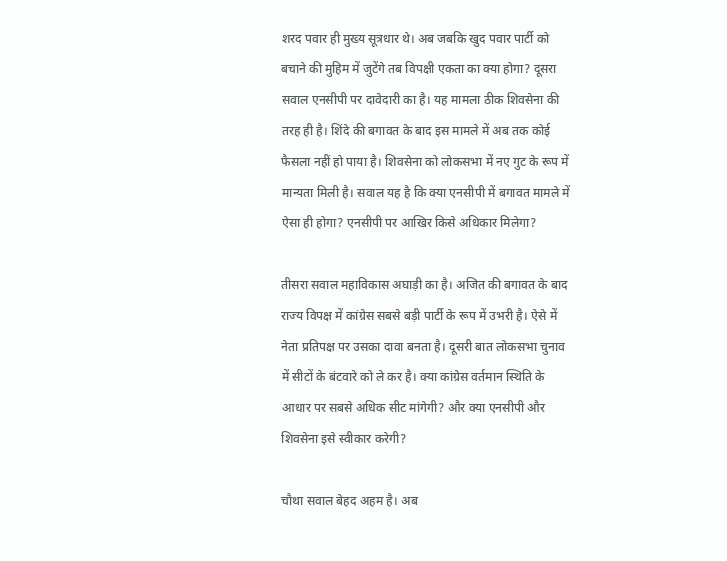शरद पवार ही मुख्य सूत्रधार थे। अब जबकि खुद पवार पार्टी को बचाने की मुहिम में जुटेंगे तब विपक्षी एकता का क्या होगा? दूसरा सवाल एनसीपी पर दावेदारी का है। यह मामला ठीक शिवसेना की तरह ही है। शिंदे की बगावत के बाद इस मामले में अब तक कोई फैसला नहीं हो पाया है। शिवसेना को लोकसभा में नए गुट के रूप में मान्यता मिली है। सवाल यह है कि क्या एनसीपी में बगावत मामले में ऐसा ही होगा? एनसीपी पर आखिर किसे अधिकार मिलेगा?

तीसरा सवाल महाविकास अघाड़ी का है। अजित की बगावत के बाद राज्य विपक्ष में कांग्रेस सबसे बड़ी पार्टी के रूप में उभरी है। ऐसे में नेता प्रतिपक्ष पर उसका दावा बनता है। दूसरी बात लोकसभा चुनाव में सीटों के बंटवारे को ले कर है। क्या कांग्रेस वर्तमान स्थिति के आधार पर सबसे अधिक सीट मांगेगी? और क्या एनसीपी और शिवसेना इसे स्वीकार करेगी?

चौथा सवाल बेहद अहम है। अब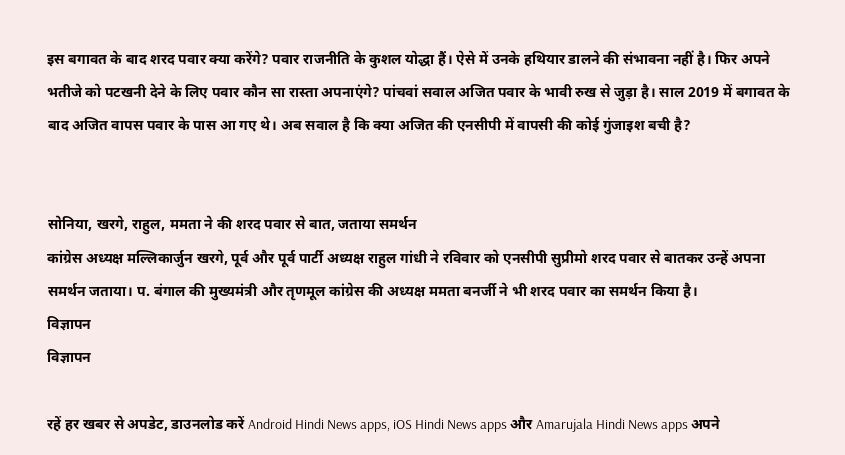इस बगावत के बाद शरद पवार क्या करेंगे? पवार राजनीति के कुशल योद्धा हैं। ऐसे में उनके हथियार डालने की संभावना नहीं है। फिर अपने भतीजे को पटखनी देने के लिए पवार कौन सा रास्ता अपनाएंगे? पांचवां सवाल अजित पवार के भावी रुख से जुड़ा है। साल 2019 में बगावत के बाद अजित वापस पवार के पास आ गए थे। अब सवाल है कि क्या अजित की एनसीपी में वापसी की कोई गुंजाइश बची है?


सोनिया, खरगे, राहुल, ममता ने की शरद पवार से बात, जताया समर्थन
कांग्रेस अध्यक्ष मल्लिकार्जुन खरगे, पूर्व और पूर्व पार्टी अध्यक्ष राहुल गांधी ने रविवार को एनसीपी सुप्रीमो शरद पवार से बातकर उन्हें अपना समर्थन जताया। प. बंगाल की मुख्यमंत्री और तृणमूल कांग्रेस की अध्यक्ष ममता बनर्जी ने भी शरद पवार का समर्थन किया है।
विज्ञापन
विज्ञापन

रहें हर खबर से अपडेट, डाउनलोड करें Android Hindi News apps, iOS Hindi News apps और Amarujala Hindi News apps अपने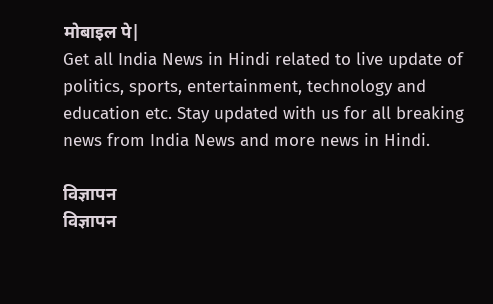मोबाइल पे|
Get all India News in Hindi related to live update of politics, sports, entertainment, technology and education etc. Stay updated with us for all breaking news from India News and more news in Hindi.

विज्ञापन
विज्ञापन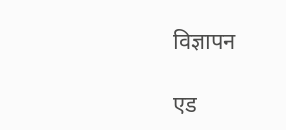विज्ञापन

एड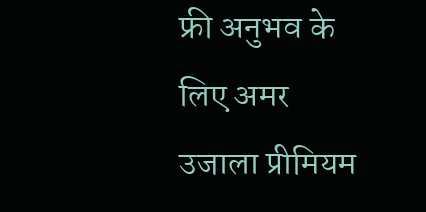फ्री अनुभव के लिए अमर उजाला प्रीमियम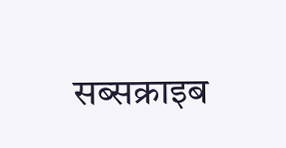सब्सक्राइब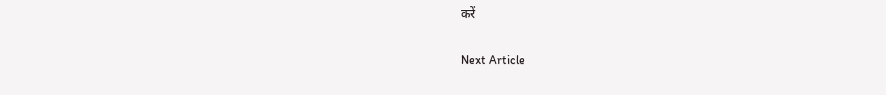करें

Next Article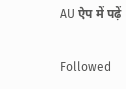AU ऐप में पढ़ें

Followed